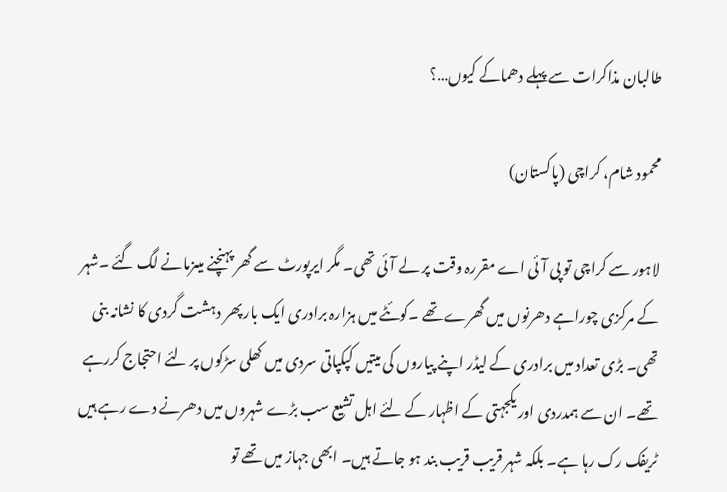طالبان مذاکرات سے پہلے دھماکے کیوں…؟

محمود شام، کراچی (پاکستان)

لاہور سے کراچی تو پی آ ئی اے مقررہ وقت پر لے آئی تھی۔ مگر ایرپورٹ سے گھر پہنچنے میںزمانے لگ گئے ۔شہر کے مرکزی چوراہے دھرنوں میں گھرے تھے ۔کوئٹے میں ہزارہ برادری ایک بار پھر دہشت گردی کا نشانہ بنی تھی۔ بڑی تعداد میں برادری کے لیڈر اپنے پیاروں کی میتیں کپکپاتی سردی میں کھلی سڑکوں پر لئے احتجاج کررہے تھے۔ ان سے ہمدردی اور یکجہتی کے اظہار کے لئے اہل تشیع سب بڑے شہروں میں دھرنے دے رہے ہیں ٹریفک رک رہا ہے۔ بلکہ شہر قریب قریب بند ہو جاتے ہیں۔ ابھی جہاز میں تھے تو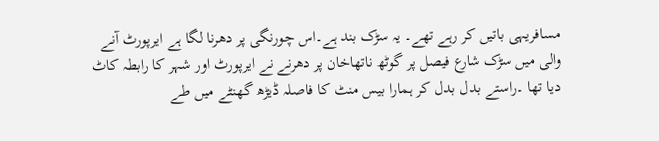مسافریہی باتیں کر رہے تھے۔ یہ سڑک بند ہے۔اس چورنگی پر دھرنا لگا ہے ایرپورٹ آنے والی میں سڑک شارع فیصل پر گوٹھ ناتھاخان پر دھرنے نے ایرپورٹ اور شہر کا رابطہ کاٹ دیا تھا ۔راستے بدل بدل کر ہمارا بیس منٹ کا فاصلہ ڈیڑھ گھنٹے میں طے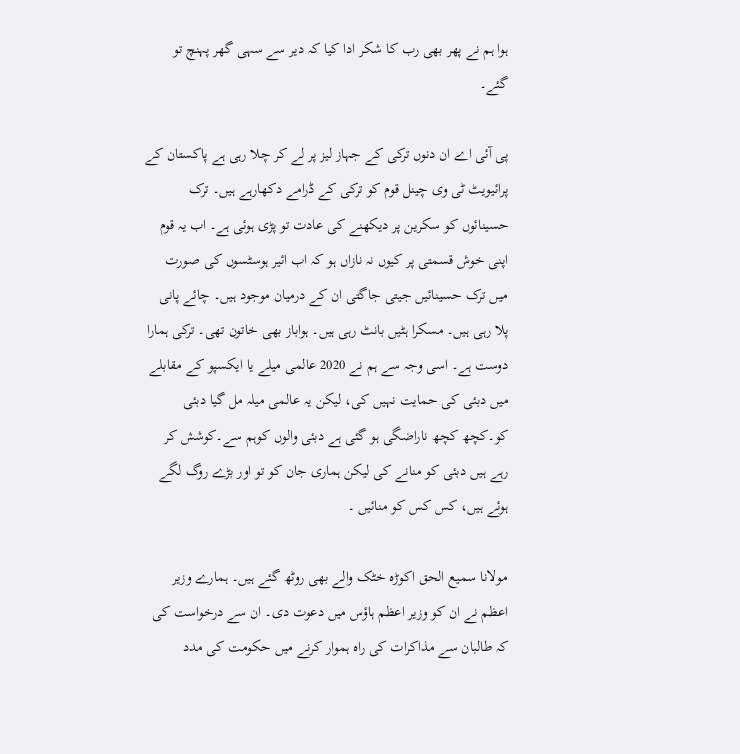ہوا ہم نے پھر بھی رب کا شکر ادا کیا کہ دیر سے سہی گھر پہنچ تو گئے۔

پی آئی اے ان دنوں ترکی کے جہاز لیز پر لے کر چلا رہی ہے پاکستان کے پرائیویٹ ٹی وی چینل قوم کو ترکی کے ڈرامے دکھارہے ہیں۔ ترک حسینائوں کو سکرین پر دیکھنے کی عادت تو پڑی ہوئی ہے۔ اب یہ قوم اپنی خوش قسمتی پر کیوں نہ نازاں ہو کہ اب ائیر ہوسٹسوں کی صورت میں ترک حسینائیں جیتی جاگتی ان کے درمیان موجود ہیں۔ چائے پانی پلا رہی ہیں۔ مسکرا ہٹیں بانٹ رہی ہیں۔ ہواباز بھی خاتون تھی۔ ترکی ہمارا دوست ہے۔ اسی وجہ سے ہم نے 2020 عالمی میلے یا ایکسپو کے مقابلے میں دبئی کی حمایت نہیں کی، لیکن یہ عالمی میلہ مل گیا دبئی کو۔کچھ کچھ ناراضگی ہو گئی ہے دبئی والوں کوہم سے۔کوشش کر رہے ہیں دبئی کو منانے کی لیکن ہماری جان کو تو اور بڑے روگ لگے ہوئے ہیں، کس کس کو منائیں ۔

مولانا سمیع الحق اکوڑہ خٹک والے بھی روٹھ گئے ہیں۔ ہمارے وزیر اعظم نے ان کو وزیر اعظم ہاؤس میں دعوت دی۔ ان سے درخواست کی کہ طالبان سے مذاکرات کی راہ ہموار کرنے میں حکومت کی مدد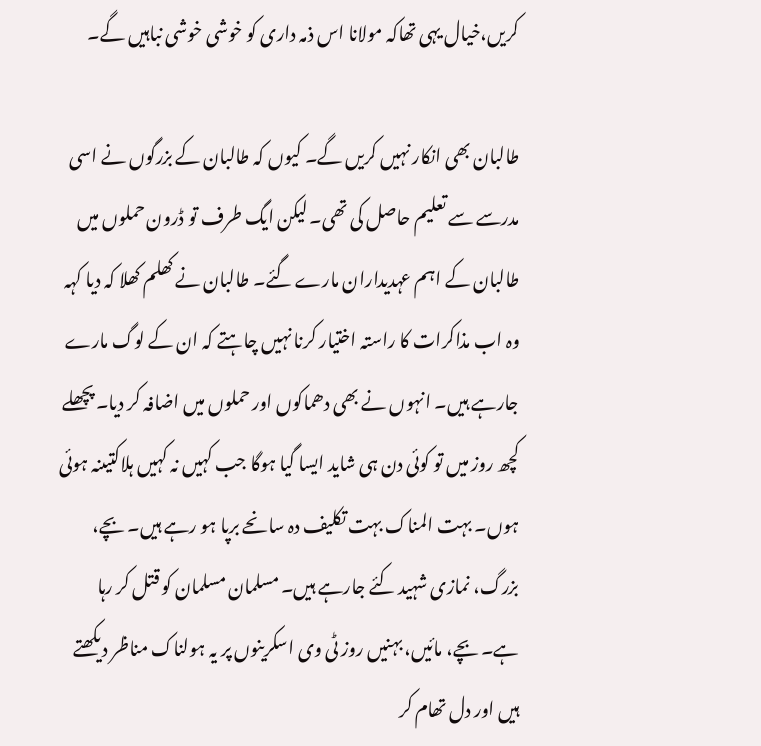کریں،خیال یہی تھاکہ مولانا اس ذمہ داری کو خوشی خوشی نباہیں گے۔

طالبان بھی انکار نہیں کریں گے۔ کیوں کہ طالبان کے بزرگوں نے اسی مدرسے سے تعلیم حاصل کی تھی۔ لیکن ایگ طرف تو ڈرون حملوں میں طالبان کے اہم عہدیداران مارے گئے۔ طالبان نے کھلم کھلا کہ دیا کہہ وہ اب مذاکرات کا راستہ اختیار کرنا نہیں چاہتے کہ ان کے لوگ مارے جارہے ہیں۔ انہوں نے بھی دھماکوں اور حملوں میں اضافہ کر دیا۔ پچھلے کچھ روز میں تو کوئی دن ہی شاید ایسا گیا ہوگا جب کہیں نہ کہیں ہلاکتیںنہ ہوئی ہوں۔ بہت المناک بہت تکلیف دہ سانحے برپا ہو رہے ہیں۔ بچے، بزرگ، نمازی شہید کئے جارہے ہیں۔ مسلمان مسلمان کو قتل کر رہا ہے۔ بچے، مائیں، بہنیں روز ٹی وی اسکرینوں پر یہ ہولناک مناظر دیکھتے ہیں اور دل تھام کر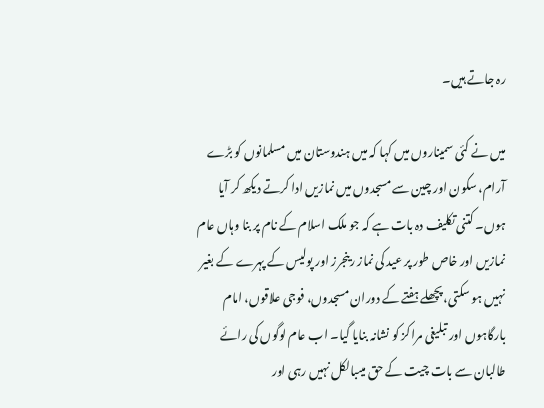رہ جاتے ہیں۔

میں نے کئی سمیناروں میں کہا کہ میں ہندوستان میں مسلمانوں کو بڑے آرام، سکون اور چین سے مسجدوں میں نمازیں ادا کرتے دیکھ کر آیا ہوں۔ کتنی تکلیف دہ بات ہے کہ جو ملک اسلام کے نام پر بنا وہاں عام نمازیں اور خاص طور پر عید کی نماز رینجرز اور پولیس کے پہرے کے بغیر نہیں ہو سکتی، پچھلے ہفتے کے دوران مسجدوں، فوجی علاقوں، امام بارگاہوں اور تبلیغی مراکز کو نشانہ بنایا گیا۔ اب عام لوگوں کی رائے طالبان سے بات چیت کے حق میںبالکل نہیں رہی اور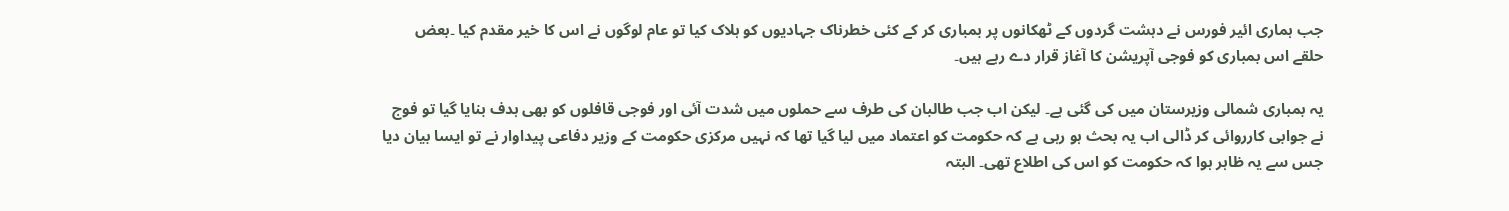جب ہماری ائیر فورس نے دہشت گردوں کے ٹھکانوں پر بمباری کر کے کئی خطرناک جہادیوں کو ہلاک کیا تو عام لوگوں نے اس کا خیر مقدم کیا ۔بعض حلقے اس بمباری کو فوجی آپریشن کا آغاز قرار دے رہے ہیں۔

یہ بمباری شمالی وزیرستان میں کی گئی ہے۔ لیکن اب جب طالبان کی طرف سے حملوں میں شدت آئی اور فوجی قافلوں کو بھی ہدف بنایا گیا تو فوج نے جوابی کارروائی کر ڈالی اب یہ بحث ہو رہی ہے کہ حکومت کو اعتماد میں لیا گیا تھا کہ نہیں مرکزی حکومت کے وزیر دفاعی پیداوار نے تو ایسا بیان دیا جس سے یہ ظاہر ہوا کہ حکومت کو اس کی اطلاع تھی۔ البتہ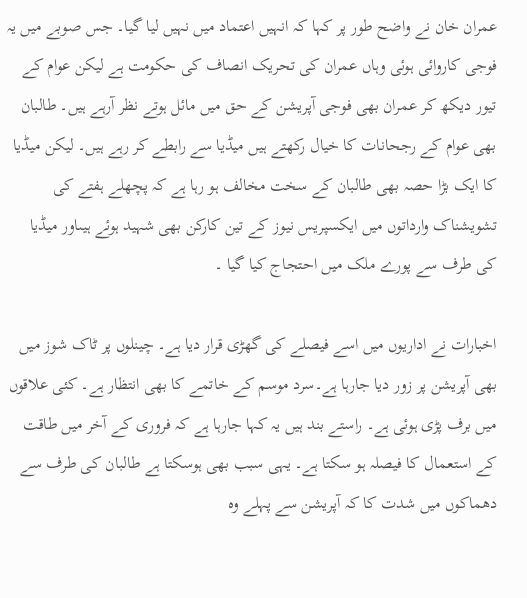عمران خان نے واضح طور پر کہا کہ انہیں اعتماد میں نہیں لیا گیا۔ جس صوبے میں یہ فوجی کاروائی ہوئی وہاں عمران کی تحریک انصاف کی حکومت ہے لیکن عوام کے تیور دیکھ کر عمران بھی فوجی آپریشن کے حق میں مائل ہوتے نظر آرہے ہیں۔ طالبان بھی عوام کے رجحانات کا خیال رکھتے ہیں میڈیا سے رابطے کر رہے ہیں۔ لیکن میڈیا کا ایک بڑا حصہ بھی طالبان کے سخت مخالف ہو رہا ہے کہ پچھلے ہفتے کی تشویشناک وارداتوں میں ایکسپریس نیوز کے تین کارکن بھی شہید ہوئے ہیںاور میڈیا کی طرف سے پورے ملک میں احتجاج کیا گیا ۔

اخبارات نے اداریوں میں اسے فیصلے کی گھڑی قرار دیا ہے۔ چینلوں پر ٹاک شوز میں بھی آپریشن پر زور دیا جارہا ہے۔سرد موسم کے خاتمے کا بھی انتظار ہے۔ کئی علاقوں میں برف پڑی ہوئی ہے۔ راستے بند ہیں یہ کہا جارہا ہے کہ فروری کے آخر میں طاقت کے استعمال کا فیصلہ ہو سکتا ہے۔ یہی سبب بھی ہوسکتا ہے طالبان کی طرف سے دھماکوں میں شدت کا کہ آپریشن سے پہلے وہ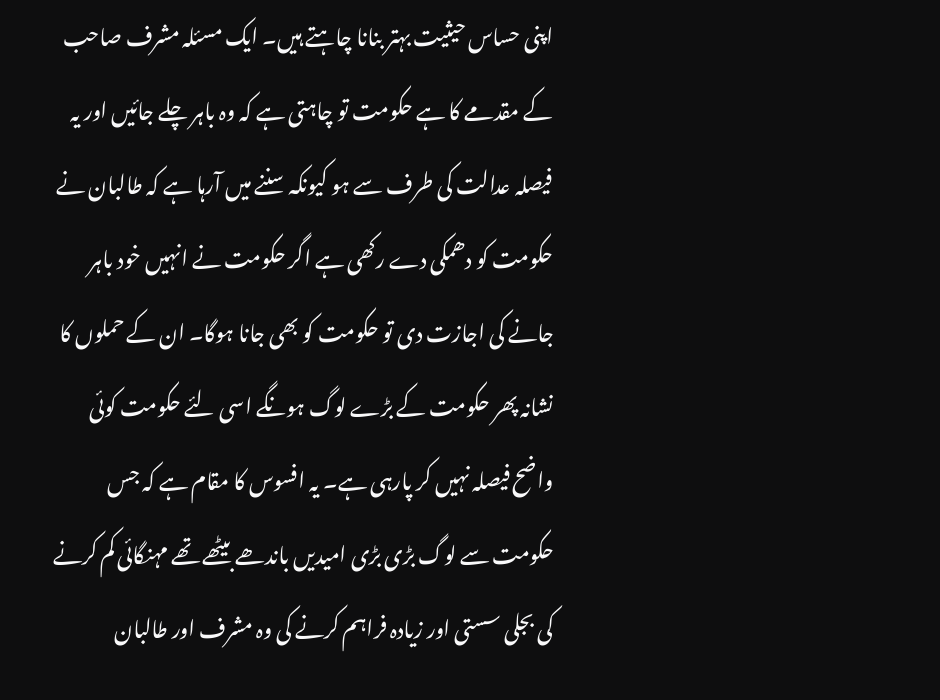اپنی حساس حیثیت بہتر بنانا چاہتے ہیں۔ ایک مسئلہ مشرف صاحب کے مقدمے کا ہے حکومت تو چاہتی ہے کہ وہ باہر چلے جائیں اور یہ فیصلہ عدالت کی طرف سے ہو کیونکہ سننے میں آرہا ہے کہ طالبان نے حکومت کو دھمکی دے رکھی ہے اگر حکومت نے انہیں خود باہر جانے کی اجازت دی تو حکومت کو بھی جانا ہوگا۔ ان کے حملوں کا نشانہ پھر حکومت کے بڑے لوگ ہونگے اسی لئے حکومت کوئی واضح فیصلہ نہیں کر پارہی ہے۔ یہ افسوس کا مقام ہے کہ جس حکومت سے لوگ بڑی بڑی امیدیں باندھے بیٹھے تھے مہنگائی کم کرنے کی بجلی سستی اور زیادہ فراہم کرنے کی وہ مشرف اور طالبان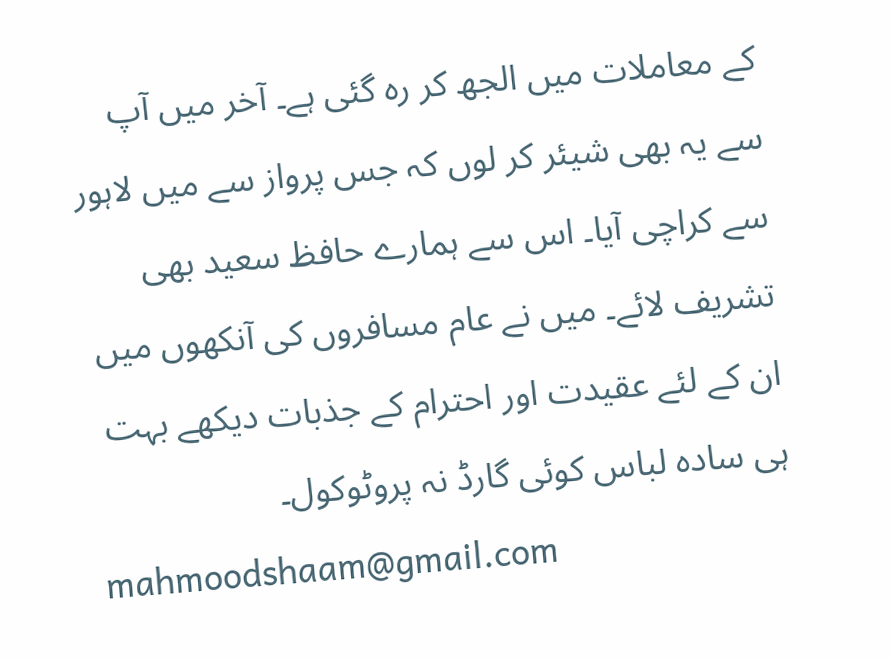کے معاملات میں الجھ کر رہ گئی ہے۔ آخر میں آپ سے یہ بھی شیئر کر لوں کہ جس پرواز سے میں لاہور سے کراچی آیا۔ اس سے ہمارے حافظ سعید بھی تشریف لائے۔ میں نے عام مسافروں کی آنکھوں میں ان کے لئے عقیدت اور احترام کے جذبات دیکھے بہت ہی سادہ لباس کوئی گارڈ نہ پروٹوکول۔
mahmoodshaam@gmail.com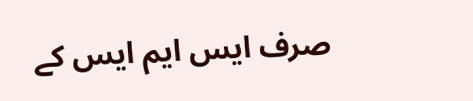صرف ایس ایم ایس کے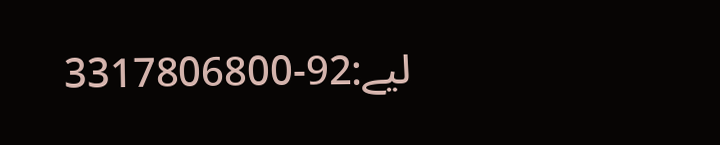لیے:92-3317806800